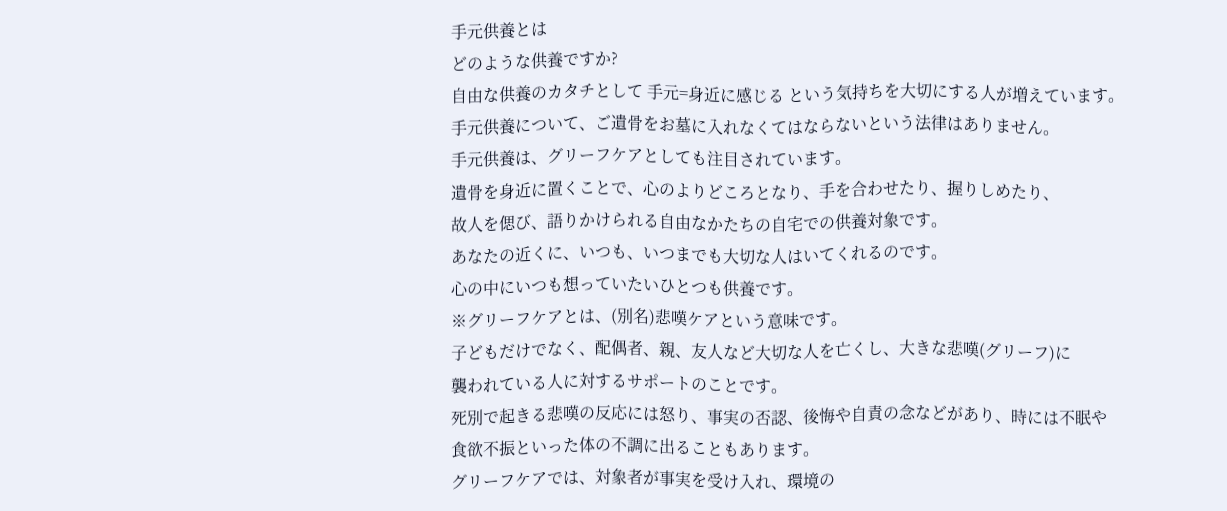手元供養とは
どのような供養ですか?
自由な供養のカタチとして 手元=身近に感じる という気持ちを大切にする人が増えています。
手元供養について、ご遺骨をお墓に入れなくてはならないという法律はありません。
手元供養は、グリーフケアとしても注目されています。
遺骨を身近に置くことで、心のよりどころとなり、手を合わせたり、握りしめたり、
故人を偲び、語りかけられる自由なかたちの自宅での供養対象です。
あなたの近くに、いつも、いつまでも大切な人はいてくれるのです。
心の中にいつも想っていたいひとつも供養です。
※グリーフケアとは、(別名)悲嘆ケアという意味です。
子どもだけでなく、配偶者、親、友人など大切な人を亡くし、大きな悲嘆(グリーフ)に
襲われている人に対するサポートのことです。
死別で起きる悲嘆の反応には怒り、事実の否認、後悔や自責の念などがあり、時には不眠や
食欲不振といった体の不調に出ることもあります。
グリーフケアでは、対象者が事実を受け入れ、環境の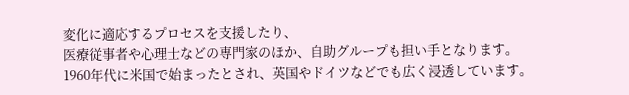変化に適応するプロセスを支援したり、
医療従事者や心理士などの専門家のほか、自助グループも担い手となります。
1960年代に米国で始まったとされ、英国やドイツなどでも広く浸透しています。